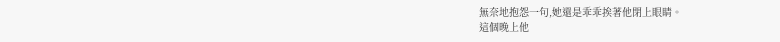無奈地抱怨一句,她還是乖乖挨著他閉上眼睛。
這個晚上他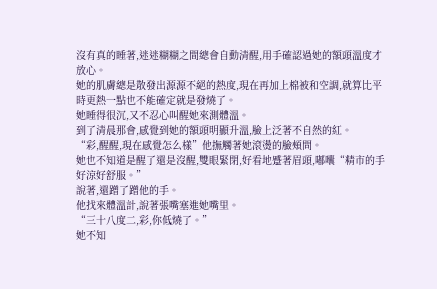沒有真的睡著,迷迷糊糊之間總會自動清醒,用手確認過她的額頭溫度才放心。
她的肌膚總是散發出源源不絕的熱度,現在再加上棉被和空調,就算比平時更熱一點也不能確定就是發燒了。
她睡得很沉,又不忍心叫醒她來測體溫。
到了清晨那會,感覺到她的額頭明顯升溫,臉上泛著不自然的紅。
“彩,醒醒,現在感覺怎么樣”他撫觸著她滾燙的臉頰問。
她也不知道是醒了還是沒醒,雙眼緊閉,好看地蹙著眉頭,嘟囔“精市的手好涼好舒服。”
說著,還蹭了蹭他的手。
他找來體溫計,說著張嘴塞進她嘴里。
“三十八度二,彩,你低燒了。”
她不知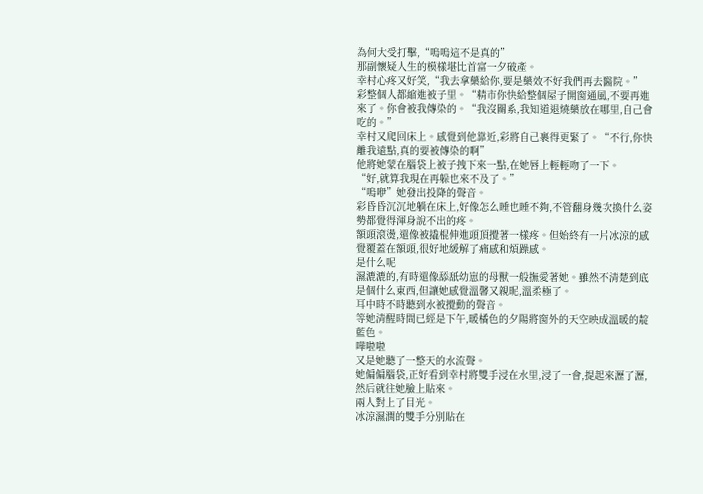為何大受打擊,“嗚嗚這不是真的”
那副懷疑人生的模樣堪比首富一夕破產。
幸村心疼又好笑,“我去拿藥給你,要是藥效不好我們再去醫院。”
彩整個人都縮進被子里。“精市你快給整個屋子開窗通風,不要再進來了。你會被我傳染的。“我沒關系,我知道退燒藥放在哪里,自己會吃的。”
幸村又爬回床上。感覺到他靠近,彩將自己裹得更緊了。“不行,你快離我遠點,真的要被傳染的啊”
他將她蒙在腦袋上被子拽下來一點,在她唇上輕輕吻了一下。
“好,就算我現在再躲也來不及了。”
“嗚咿”她發出投降的聲音。
彩昏昏沉沉地躺在床上,好像怎么睡也睡不夠,不管翻身幾次換什么姿勢都覺得渾身說不出的疼。
額頭滾燙,還像被撬棍伸進頭頂攪著一樣疼。但始終有一片冰涼的感覺覆蓋在額頭,很好地緩解了痛感和煩躁感。
是什么呢
濕漉漉的,有時還像舔舐幼崽的母獸一般撫愛著她。雖然不清楚到底是個什么東西,但讓她感覺溫馨又親昵,溫柔極了。
耳中時不時聽到水被攪動的聲音。
等她清醒時間已經是下午,暖橘色的夕陽將窗外的天空映成溫暖的靛藍色。
嘩啦啦
又是她聽了一整天的水流聲。
她偏偏腦袋,正好看到幸村將雙手浸在水里,浸了一會,提起來瀝了瀝,然后就往她臉上貼來。
兩人對上了目光。
冰涼濕潤的雙手分別貼在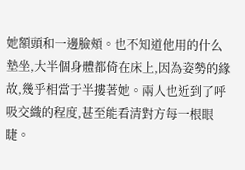她額頭和一邊臉頰。也不知道他用的什么墊坐,大半個身體都倚在床上,因為姿勢的緣故,幾乎相當于半摟著她。兩人也近到了呼吸交織的程度,甚至能看清對方每一根眼睫。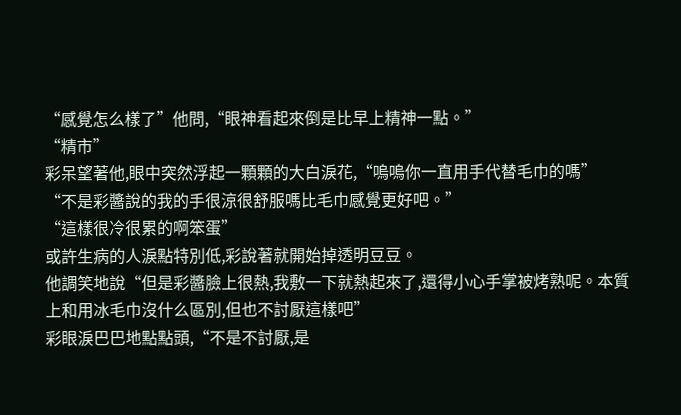“感覺怎么樣了”他問,“眼神看起來倒是比早上精神一點。”
“精市”
彩呆望著他,眼中突然浮起一顆顆的大白淚花,“嗚嗚你一直用手代替毛巾的嗎”
“不是彩醬說的我的手很涼很舒服嗎比毛巾感覺更好吧。”
“這樣很冷很累的啊笨蛋”
或許生病的人淚點特別低,彩說著就開始掉透明豆豆。
他調笑地說“但是彩醬臉上很熱,我敷一下就熱起來了,還得小心手掌被烤熟呢。本質上和用冰毛巾沒什么區別,但也不討厭這樣吧”
彩眼淚巴巴地點點頭,“不是不討厭,是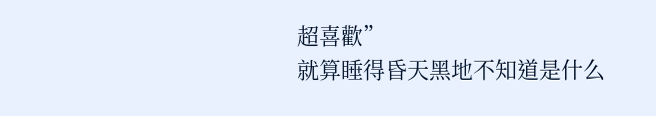超喜歡”
就算睡得昏天黑地不知道是什么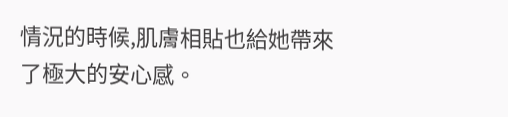情況的時候,肌膚相貼也給她帶來了極大的安心感。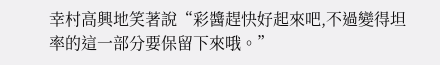幸村高興地笑著說“彩醬趕快好起來吧,不過變得坦率的這一部分要保留下來哦。”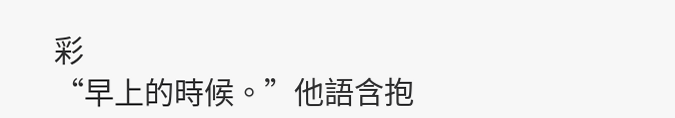彩
“早上的時候。”他語含抱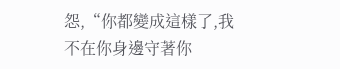怨,“你都變成這樣了,我不在你身邊守著你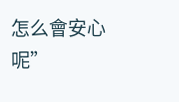怎么會安心呢”